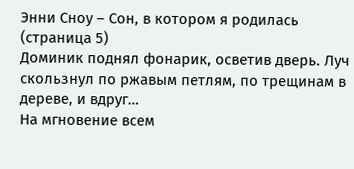Энни Сноу – Сон, в котором я родилась (страница 5)
Доминик поднял фонарик, осветив дверь. Луч скользнул по ржавым петлям, по трещинам в дереве, и вдруг…
На мгновение всем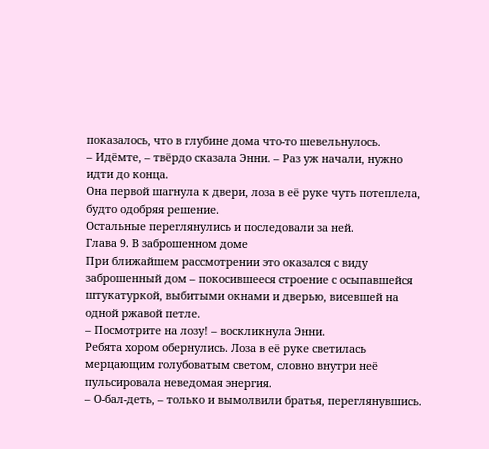показалось, что в глубине дома что‑то шевельнулось.
– Идёмте, – твёрдо сказала Энни. – Раз уж начали, нужно идти до конца.
Она первой шагнула к двери, лоза в её руке чуть потеплела, будто одобряя решение.
Остальные переглянулись и последовали за ней.
Глава 9. В заброшенном доме
При ближайшем рассмотрении это оказался с виду заброшенный дом – покосившееся строение с осыпавшейся штукатуркой, выбитыми окнами и дверью, висевшей на одной ржавой петле.
– Посмотрите на лозу! – воскликнула Энни.
Ребята хором обернулись. Лоза в её руке светилась мерцающим голубоватым светом, словно внутри неё пульсировала неведомая энергия.
– О‑бал‑деть, – только и вымолвили братья, переглянувшись.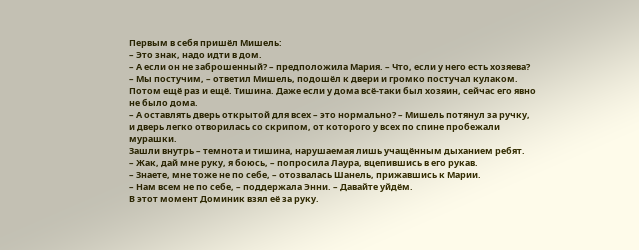Первым в себя пришёл Мишель:
– Это знак, надо идти в дом.
– А если он не заброшенный? – предположила Мария. – Что, если у него есть хозяева?
– Мы постучим, – ответил Мишель, подошёл к двери и громко постучал кулаком. Потом ещё раз и ещё. Тишина. Даже если у дома всё‑таки был хозяин, сейчас его явно не было дома.
– А оставлять дверь открытой для всех – это нормально? – Мишель потянул за ручку, и дверь легко отворилась со скрипом, от которого у всех по спине пробежали мурашки.
Зашли внутрь – темнота и тишина, нарушаемая лишь учащённым дыханием ребят.
– Жак, дай мне руку, я боюсь, – попросила Лаура, вцепившись в его рукав.
– Знаете, мне тоже не по себе, – отозвалась Шанель, прижавшись к Марии.
– Нам всем не по себе, – поддержала Энни. – Давайте уйдём.
В этот момент Доминик взял её за руку.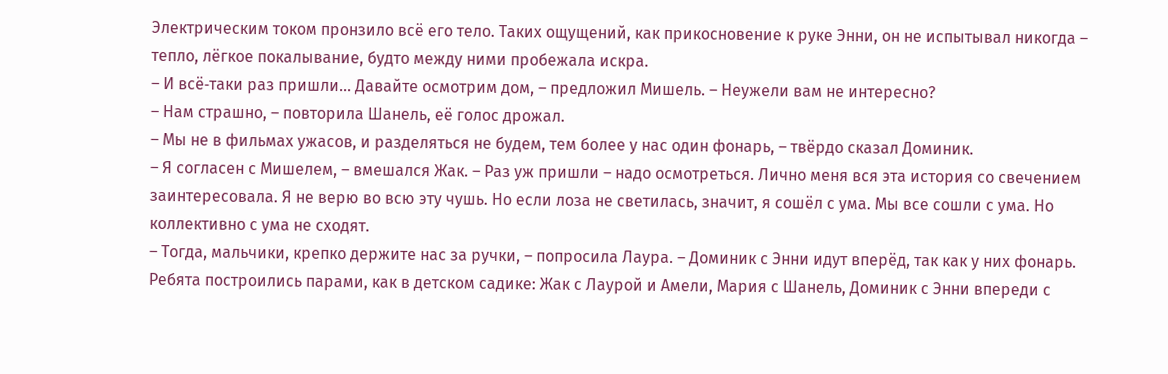Электрическим током пронзило всё его тело. Таких ощущений, как прикосновение к руке Энни, он не испытывал никогда – тепло, лёгкое покалывание, будто между ними пробежала искра.
– И всё‑таки раз пришли… Давайте осмотрим дом, – предложил Мишель. – Неужели вам не интересно?
– Нам страшно, – повторила Шанель, её голос дрожал.
– Мы не в фильмах ужасов, и разделяться не будем, тем более у нас один фонарь, – твёрдо сказал Доминик.
– Я согласен с Мишелем, – вмешался Жак. – Раз уж пришли – надо осмотреться. Лично меня вся эта история со свечением заинтересовала. Я не верю во всю эту чушь. Но если лоза не светилась, значит, я сошёл с ума. Мы все сошли с ума. Но коллективно с ума не сходят.
– Тогда, мальчики, крепко держите нас за ручки, – попросила Лаура. – Доминик с Энни идут вперёд, так как у них фонарь.
Ребята построились парами, как в детском садике: Жак с Лаурой и Амели, Мария с Шанель, Доминик с Энни впереди с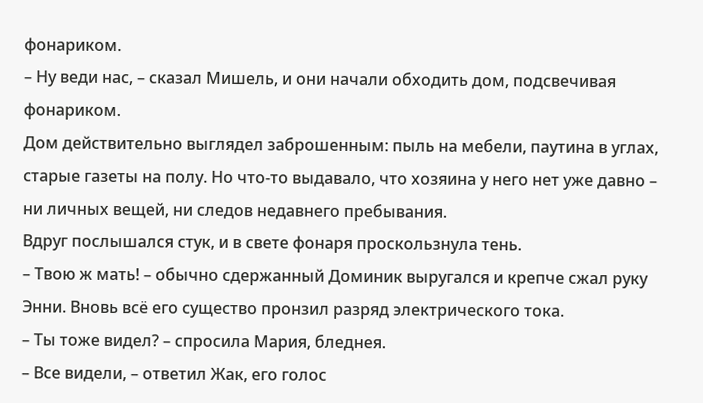фонариком.
– Ну веди нас, – сказал Мишель, и они начали обходить дом, подсвечивая фонариком.
Дом действительно выглядел заброшенным: пыль на мебели, паутина в углах, старые газеты на полу. Но что‑то выдавало, что хозяина у него нет уже давно – ни личных вещей, ни следов недавнего пребывания.
Вдруг послышался стук, и в свете фонаря проскользнула тень.
– Твою ж мать! – обычно сдержанный Доминик выругался и крепче сжал руку Энни. Вновь всё его существо пронзил разряд электрического тока.
– Ты тоже видел? – спросила Мария, бледнея.
– Все видели, – ответил Жак, его голос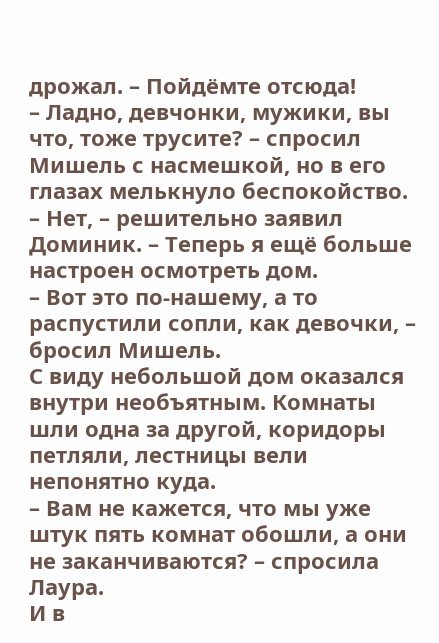дрожал. – Пойдёмте отсюда!
– Ладно, девчонки, мужики, вы что, тоже трусите? – спросил Мишель с насмешкой, но в его глазах мелькнуло беспокойство.
– Нет, – решительно заявил Доминик. – Теперь я ещё больше настроен осмотреть дом.
– Вот это по‑нашему, а то распустили сопли, как девочки, – бросил Мишель.
С виду небольшой дом оказался внутри необъятным. Комнаты шли одна за другой, коридоры петляли, лестницы вели непонятно куда.
– Вам не кажется, что мы уже штук пять комнат обошли, а они не заканчиваются? – спросила Лаура.
И в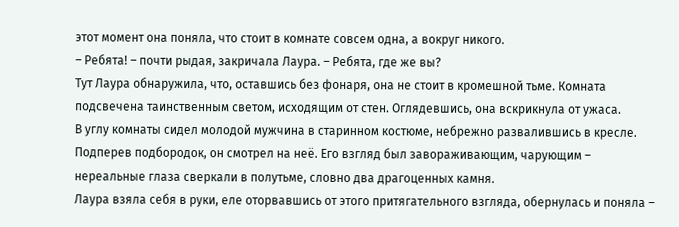этот момент она поняла, что стоит в комнате совсем одна, а вокруг никого.
– Ребята! – почти рыдая, закричала Лаура. – Ребята, где же вы?
Тут Лаура обнаружила, что, оставшись без фонаря, она не стоит в кромешной тьме. Комната подсвечена таинственным светом, исходящим от стен. Оглядевшись, она вскрикнула от ужаса.
В углу комнаты сидел молодой мужчина в старинном костюме, небрежно развалившись в кресле. Подперев подбородок, он смотрел на неё. Его взгляд был завораживающим, чарующим – нереальные глаза сверкали в полутьме, словно два драгоценных камня.
Лаура взяла себя в руки, еле оторвавшись от этого притягательного взгляда, обернулась и поняла –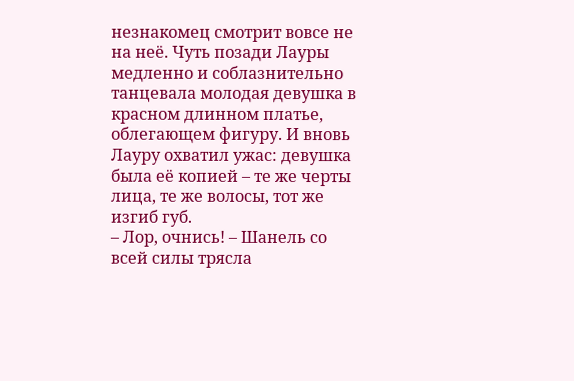незнакомец смотрит вовсе не на неё. Чуть позади Лауры медленно и соблазнительно танцевала молодая девушка в красном длинном платье, облегающем фигуру. И вновь Лауру охватил ужас: девушка была её копией – те же черты лица, те же волосы, тот же изгиб губ.
– Лор, очнись! – Шанель со всей силы трясла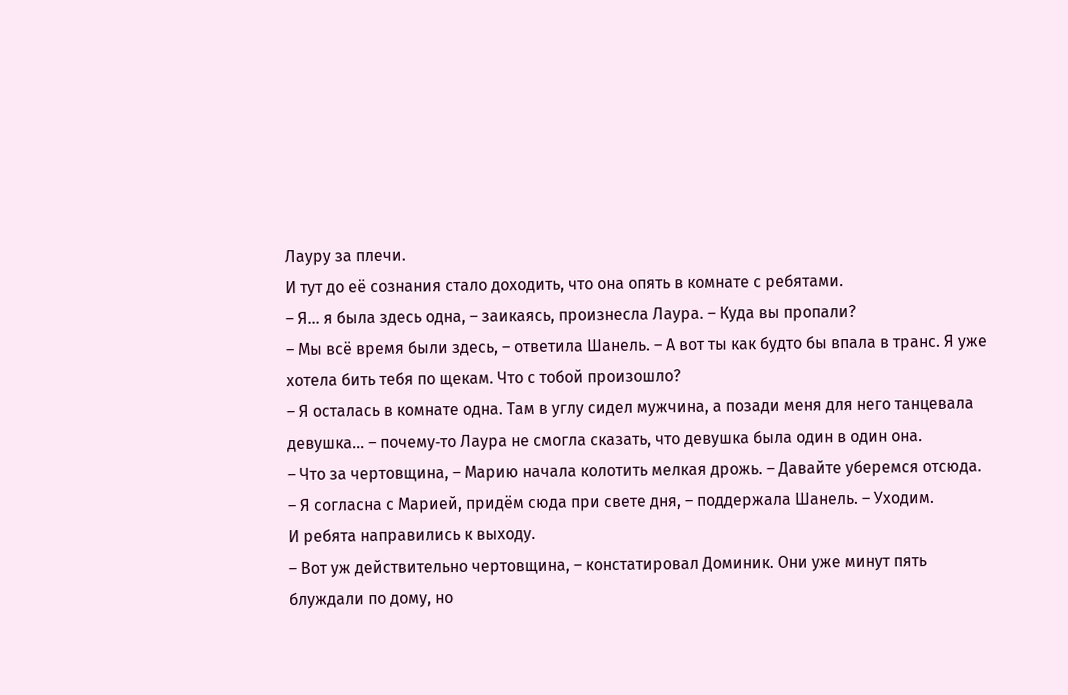Лауру за плечи.
И тут до её сознания стало доходить, что она опять в комнате с ребятами.
– Я… я была здесь одна, – заикаясь, произнесла Лаура. – Куда вы пропали?
– Мы всё время были здесь, – ответила Шанель. – А вот ты как будто бы впала в транс. Я уже хотела бить тебя по щекам. Что с тобой произошло?
– Я осталась в комнате одна. Там в углу сидел мужчина, а позади меня для него танцевала девушка… – почему‑то Лаура не смогла сказать, что девушка была один в один она.
– Что за чертовщина, – Марию начала колотить мелкая дрожь. – Давайте уберемся отсюда.
– Я согласна с Марией, придём сюда при свете дня, – поддержала Шанель. – Уходим.
И ребята направились к выходу.
– Вот уж действительно чертовщина, – констатировал Доминик. Они уже минут пять блуждали по дому, но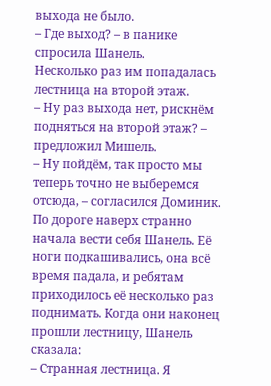выхода не было.
– Где выход? – в панике спросила Шанель.
Несколько раз им попадалась лестница на второй этаж.
– Ну раз выхода нет, рискнём подняться на второй этаж? – предложил Мишель.
– Ну пойдём, так просто мы теперь точно не выберемся отсюда, – согласился Доминик.
По дороге наверх странно начала вести себя Шанель. Её ноги подкашивались, она всё время падала, и ребятам приходилось её несколько раз поднимать. Когда они наконец прошли лестницу, Шанель сказала:
– Странная лестница. Я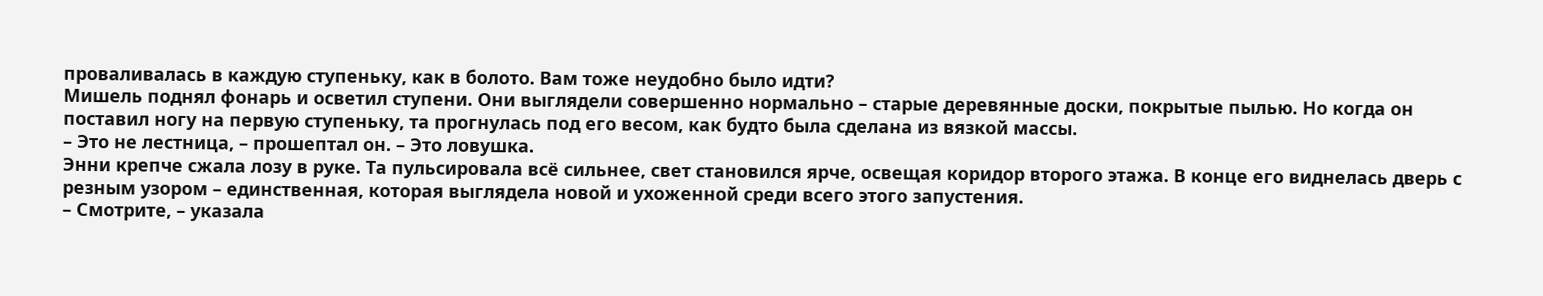проваливалась в каждую ступеньку, как в болото. Вам тоже неудобно было идти?
Мишель поднял фонарь и осветил ступени. Они выглядели совершенно нормально – старые деревянные доски, покрытые пылью. Но когда он поставил ногу на первую ступеньку, та прогнулась под его весом, как будто была сделана из вязкой массы.
– Это не лестница, – прошептал он. – Это ловушка.
Энни крепче сжала лозу в руке. Та пульсировала всё сильнее, свет становился ярче, освещая коридор второго этажа. В конце его виднелась дверь с резным узором – единственная, которая выглядела новой и ухоженной среди всего этого запустения.
– Смотрите, – указала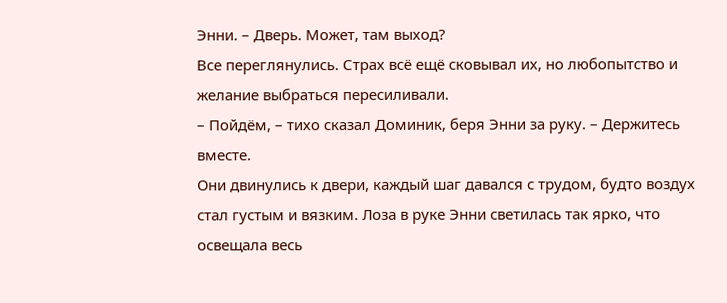Энни. – Дверь. Может, там выход?
Все переглянулись. Страх всё ещё сковывал их, но любопытство и желание выбраться пересиливали.
– Пойдём, – тихо сказал Доминик, беря Энни за руку. – Держитесь вместе.
Они двинулись к двери, каждый шаг давался с трудом, будто воздух стал густым и вязким. Лоза в руке Энни светилась так ярко, что освещала весь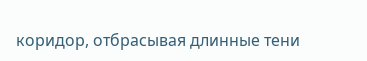коридор, отбрасывая длинные тени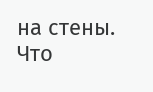на стены.
Что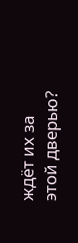ждёт их за этой дверью?